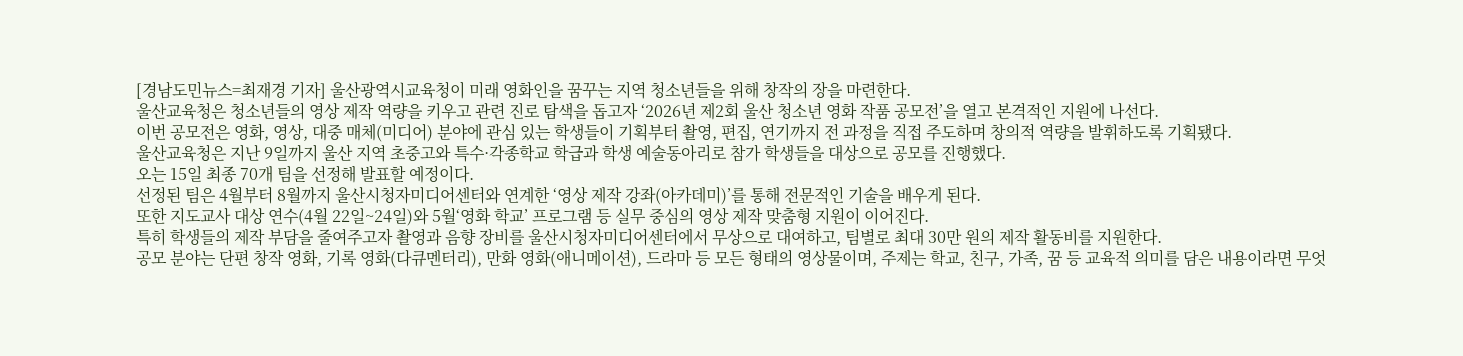[경남도민뉴스=최재경 기자] 울산광역시교육청이 미래 영화인을 꿈꾸는 지역 청소년들을 위해 창작의 장을 마련한다.
울산교육청은 청소년들의 영상 제작 역량을 키우고 관련 진로 탐색을 돕고자 ‘2026년 제2회 울산 청소년 영화 작품 공모전’을 열고 본격적인 지원에 나선다.
이번 공모전은 영화, 영상, 대중 매체(미디어) 분야에 관심 있는 학생들이 기획부터 촬영, 편집, 연기까지 전 과정을 직접 주도하며 창의적 역량을 발휘하도록 기획됐다.
울산교육청은 지난 9일까지 울산 지역 초중고와 특수·각종학교 학급과 학생 예술동아리로 참가 학생들을 대상으로 공모를 진행했다.
오는 15일 최종 70개 팀을 선정해 발표할 예정이다.
선정된 팀은 4월부터 8월까지 울산시청자미디어센터와 연계한 ‘영상 제작 강좌(아카데미)’를 통해 전문적인 기술을 배우게 된다.
또한 지도교사 대상 연수(4월 22일~24일)와 5월‘영화 학교’ 프로그램 등 실무 중심의 영상 제작 맞춤형 지원이 이어진다.
특히 학생들의 제작 부담을 줄여주고자 촬영과 음향 장비를 울산시청자미디어센터에서 무상으로 대여하고, 팀별로 최대 30만 원의 제작 활동비를 지원한다.
공모 분야는 단편 창작 영화, 기록 영화(다큐멘터리), 만화 영화(애니메이션), 드라마 등 모든 형태의 영상물이며, 주제는 학교, 친구, 가족, 꿈 등 교육적 의미를 담은 내용이라면 무엇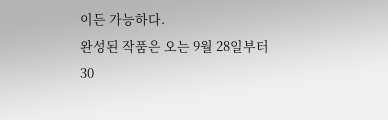이든 가능하다.
완성된 작품은 오는 9월 28일부터 30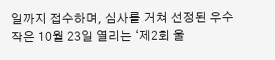일까지 접수하며, 심사를 거쳐 선정된 우수작은 10월 23일 열리는 ‘제2회 울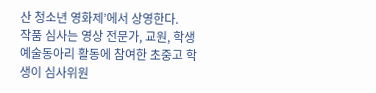산 청소년 영화제’에서 상영한다.
작품 심사는 영상 전문가, 교원, 학생 예술동아리 활동에 참여한 초중고 학생이 심사위원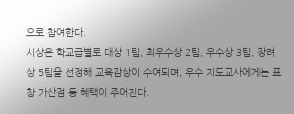으로 참여한다.
시상은 학교급별로 대상 1팀, 최우수상 2팀, 우수상 3팀, 장려상 5팀을 선정해 교육감상이 수여되며, 우수 지도교사에게는 표창 가산점 등 혜택이 주어진다.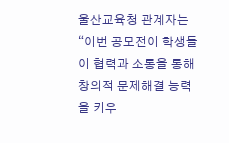울산교육청 관계자는 “이번 공모전이 학생들이 협력과 소통을 통해 창의적 문제해결 능력을 키우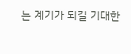는 계기가 되길 기대한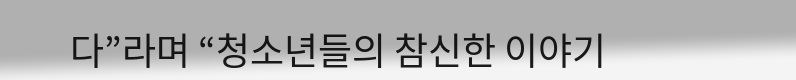다”라며 “청소년들의 참신한 이야기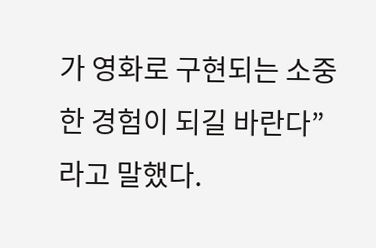가 영화로 구현되는 소중한 경험이 되길 바란다”라고 말했다.